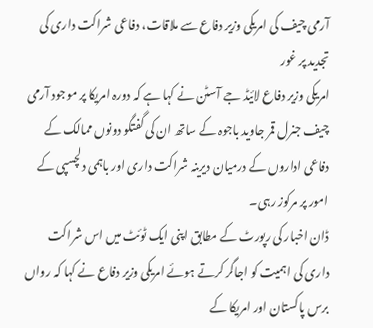آرمی چیف کی امریکی وزیر دفاع سے ملاقات، دفاعی شراکت داری کی تجدید پر غور
امریکی وزیر دفاع لائیڈ جے آسٹن نے کہا ہے کہ دورہ امریکا پر موجود آرمی چیف جنرل قمر جاوید باجوہ کے ساتھ ان کی گفتگو دونوں ممالک کے دفاعی اداروں کے درمیان دیرینہ شراکت داری اور باہمی دلچسپی کے امور پر مرکوز رہی۔
ڈان اخبار کی رپورٹ کے مطابق اپنی ایک ٹوئٹ میں اس شراکت داری کی اہمیت کو اجاگر کرتے ہوئے امریکی وزیر دفاع نے کہا کہ رواں برس پاکستان اور امریکا کے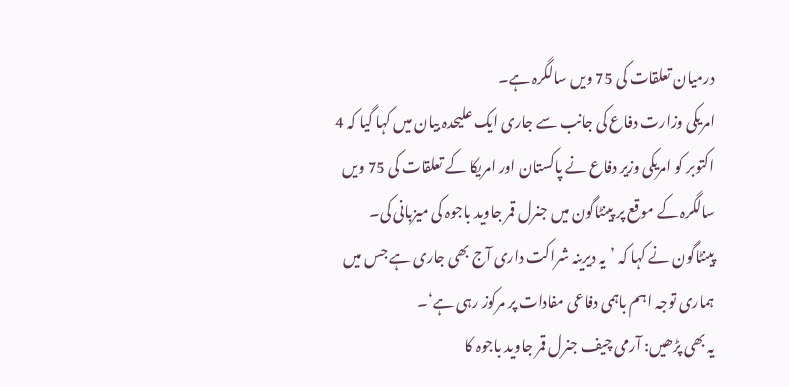درمیان تعلقات کی 75 ویں سالگرہ ہے۔
امریکی وزارت دفاع کی جانب سے جاری ایک علیحدہ بیان میں کہا گیا کہ 4 اکتوبر کو امریکی وزیر دفاع نے پاکستان اور امریکا کے تعلقات کی 75 ویں سالگرہ کے موقع پر پینٹاگون میں جنرل قمر جاوید باجوہ کی میزبانی کی۔
پینٹاگون نے کہا کہ ’یہ دیرینہ شراکت داری آج بھی جاری ہے جس میں ہماری توجہ اہم باہمی دفاعی مفادات پر مرکوز رہی ہے‘۔
یہ بھی پڑھیں: آرمی چیف جنرل قمر جاوید باجوہ کا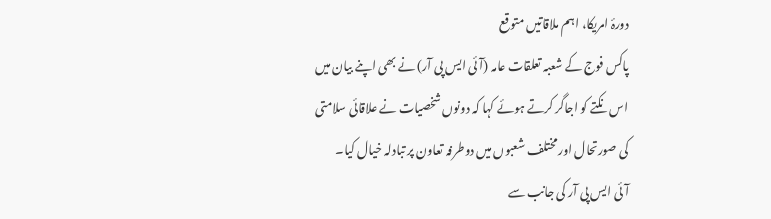دورۂ امریکا، اہم ملاقاتیں متوقع
پاکس فوج کے شعبہ تعلقات عامہ (آئی ایس پی آر) نے بھی اپنے بیان میں اس نکتے کو اجاگر کرتے ہوئے کہا کہ دونوں شخصیات نے علاقائی سلامتی کی صورتحال اور مختلف شعبوں میں دوطرفہ تعاون پر تبادلہ خیال کیا۔
آئی ایس پی آر کی جانب سے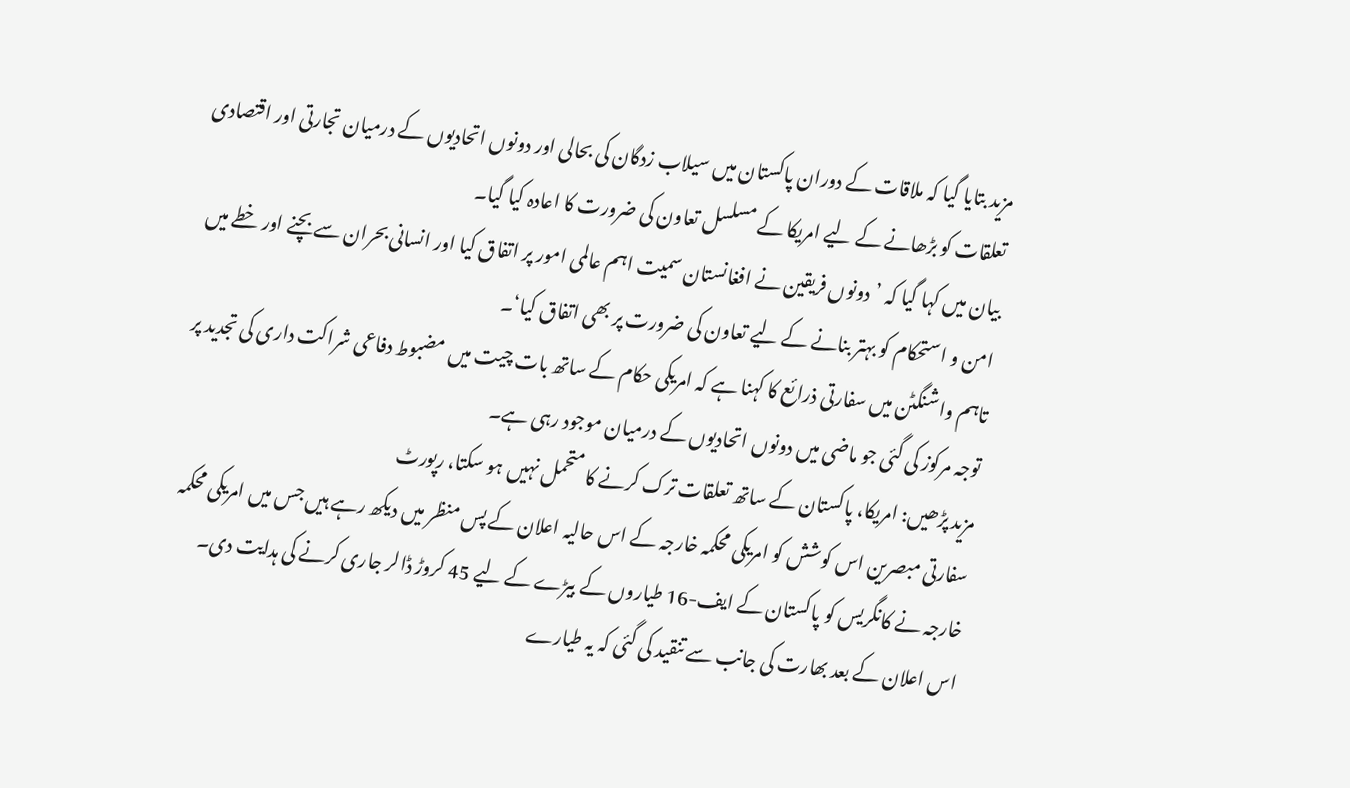مزید بتایا گیا کہ ملاقات کے دوران پاکستان میں سیلاب زدگان کی بحالی اور دونوں اتحادیوں کے درمیان تجارتی اور اقتصادی تعلقات کو بڑھانے کے لیے امریکا کے مسلسل تعاون کی ضرورت کا اعادہ کیا گیا۔
بیان میں کہا گیا کہ ’دونوں فریقین نے افغانستان سمیت اہم عالمی امور پر اتفاق کیا اور انسانی بحران سے بچنے اور خطے میں امن و استحکام کو بہتر بنانے کے لیے تعاون کی ضرورت پر بھی اتفاق کیا‘۔
تاہم واشنگٹن میں سفارتی ذرائع کا کہنا ہے کہ امریکی حکام کے ساتھ بات چیت میں مضبوط دفاعی شراکت داری کی تجدید پر توجہ مرکوز کی گئی جو ماضی میں دونوں اتحادیوں کے درمیان موجود رہی ہے۔
مزید پڑھیں: امریکا، پاکستان کے ساتھ تعلقات ترک کرنے کا متحمل نہیں ہو سکتا، رپورٹ
سفارتی مبصرین اس کوشش کو امریکی محکمہ خارجہ کے اس حالیہ اعلان کے پس منظر میں دیکھ رہے ہیں جس میں امریکی محکمہ خارجہ نے کانگریس کو پاکستان کے ایف-16 طیاروں کے بیڑے کے لیے 45 کروڑ ڈالر جاری کرنے کی ہدایت دی۔
اس اعلان کے بعد بھارت کی جانب سے تنقید کی گئی کہ یہ طیارے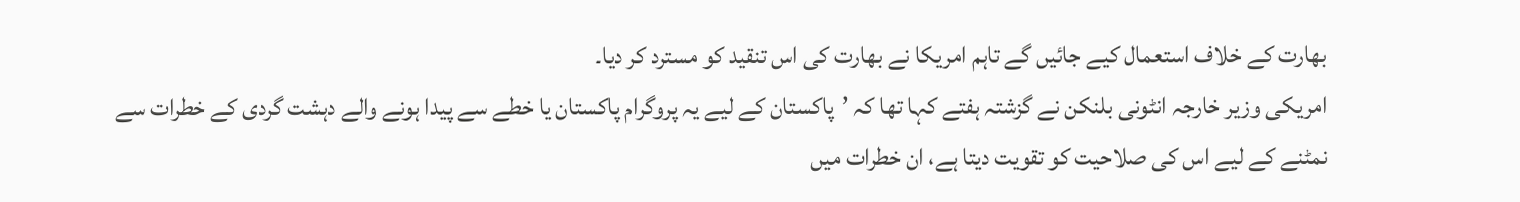بھارت کے خلاف استعمال کیے جائیں گے تاہم امریکا نے بھارت کی اس تنقید کو مسترد کر دیا۔
امریکی وزیر خارجہ انٹونی بلنکن نے گزشتہ ہفتے کہا تھا کہ ’پاکستان کے لیے یہ پروگرام پاکستان یا خطے سے پیدا ہونے والے دہشت گردی کے خطرات سے نمٹنے کے لیے اس کی صلاحیت کو تقویت دیتا ہے، ان خطرات میں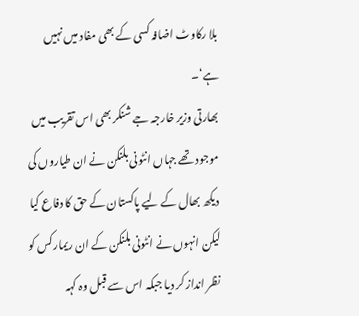بلا رکاوٹ اضافہ کسی کے بھی مفاد میں نہیں ہے‘۔
بھارتی وزیر خارجہ جے شنکر بھی اس تقریب میں موجود تھے جہاں انٹونی بلنکن نے ان طیاروں کی دیکھ بھال کے لیے پاکستان کے حق کا دفاع کیا لیکن انہوں نے انٹونی بلنکن کے ان ریمارکس کو نظر انداز کر دیا جبکہ اس سے قبل وہ کہہ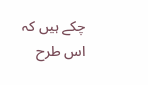چکے ہیں کہ اس طرح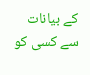کے بیانات سے کسی کو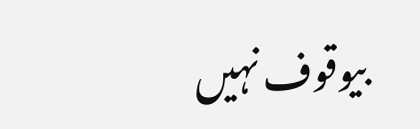بیوقوف نہیں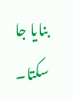بنایا جا سکتا۔